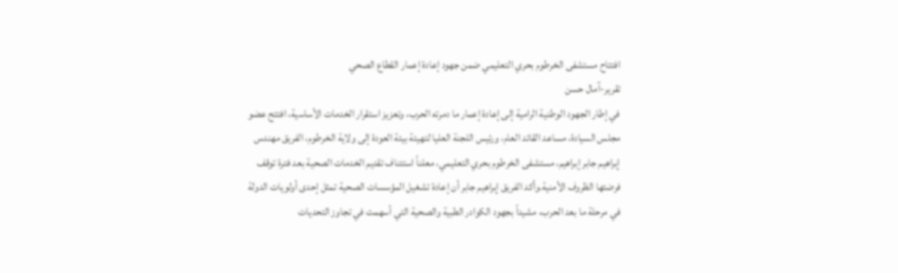افتتاح مستشفى الخرطوم بحري التعليمي ضمن جهود إعادة إعمار القطاع الصحي
تقرير-آمال حسن
في إطار الجهود الوطنية الرامية إلى إعادة إعمار ما دمرته الحرب، وتعزيز استقرار الخدمات الأساسية، افتتح عضو مجلس السيادة، مساعد القائد العام، ورئيس اللجنة العليا لتهيئة بيئة العودة إلى ولاية الخرطوم، الفريق مهندس إبراهيم جابر إبراهيم، مستشفى الخرطوم بحري التعليمي، معلناً استئناف تقديم الخدمات الصحية بعد فترة توقف فرضتها الظروف الأمنية.وأكد الفريق إبراهيم جابر أن إعادة تشغيل المؤسسات الصحية تمثل إحدى أولويات الدولة في مرحلة ما بعد الحرب، مشيداً بجهود الكوادر الطبية والصحية التي أسهمت في تجاوز التحديات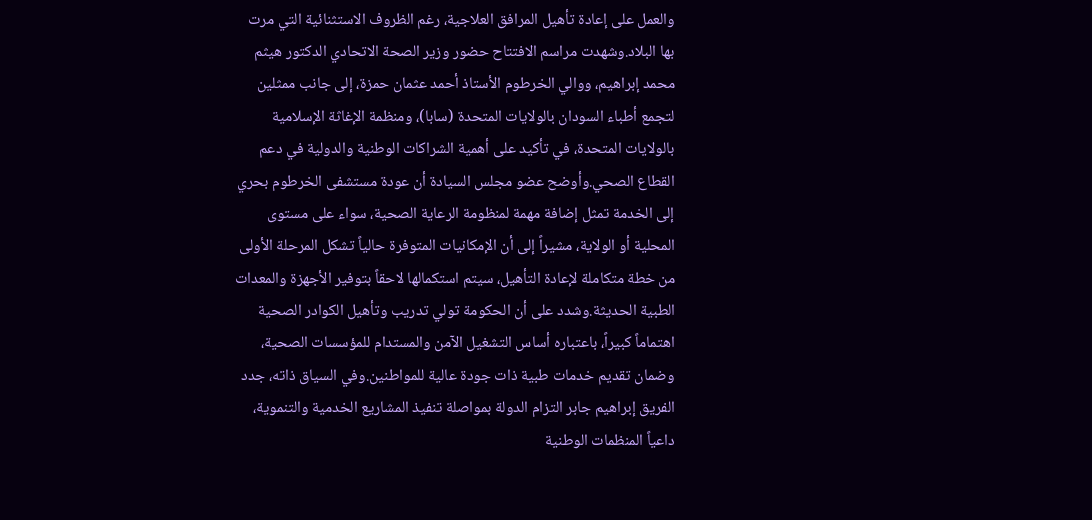والعمل على إعادة تأهيل المرافق العلاجية، رغم الظروف الاستثنائية التي مرت بها البلاد.وشهدت مراسم الافتتاح حضور وزير الصحة الاتحادي الدكتور هيثم محمد إبراهيم، ووالي الخرطوم الأستاذ أحمد عثمان حمزة، إلى جانب ممثلين لتجمع أطباء السودان بالولايات المتحدة (سابا)، ومنظمة الإغاثة الإسلامية بالولايات المتحدة، في تأكيد على أهمية الشراكات الوطنية والدولية في دعم القطاع الصحي.وأوضح عضو مجلس السيادة أن عودة مستشفى الخرطوم بحري إلى الخدمة تمثل إضافة مهمة لمنظومة الرعاية الصحية، سواء على مستوى المحلية أو الولاية، مشيراً إلى أن الإمكانيات المتوفرة حالياً تشكل المرحلة الأولى من خطة متكاملة لإعادة التأهيل، سيتم استكمالها لاحقاً بتوفير الأجهزة والمعدات الطبية الحديثة.وشدد على أن الحكومة تولي تدريب وتأهيل الكوادر الصحية اهتماماً كبيراً، باعتباره أساس التشغيل الآمن والمستدام للمؤسسات الصحية، وضمان تقديم خدمات طبية ذات جودة عالية للمواطنين.وفي السياق ذاته، جدد الفريق إبراهيم جابر التزام الدولة بمواصلة تنفيذ المشاريع الخدمية والتنموية، داعياً المنظمات الوطنية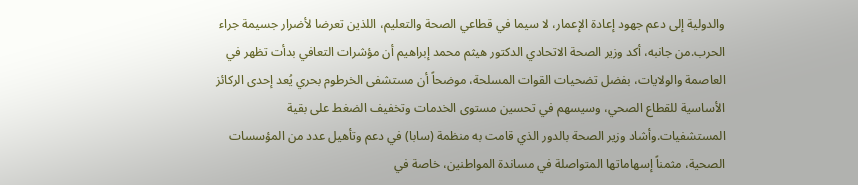والدولية إلى دعم جهود إعادة الإعمار، لا سيما في قطاعي الصحة والتعليم، اللذين تعرضا لأضرار جسيمة جراء الحرب.من جانبه، أكد وزير الصحة الاتحادي الدكتور هيثم محمد إبراهيم أن مؤشرات التعافي بدأت تظهر في العاصمة والولايات، بفضل تضحيات القوات المسلحة، موضحاً أن مستشفى الخرطوم بحري يُعد إحدى الركائز الأساسية للقطاع الصحي، وسيسهم في تحسين مستوى الخدمات وتخفيف الضغط على بقية المستشفيات.وأشاد وزير الصحة بالدور الذي قامت به منظمة (سابا) في دعم وتأهيل عدد من المؤسسات الصحية، مثمناً إسهاماتها المتواصلة في مساندة المواطنين، خاصة في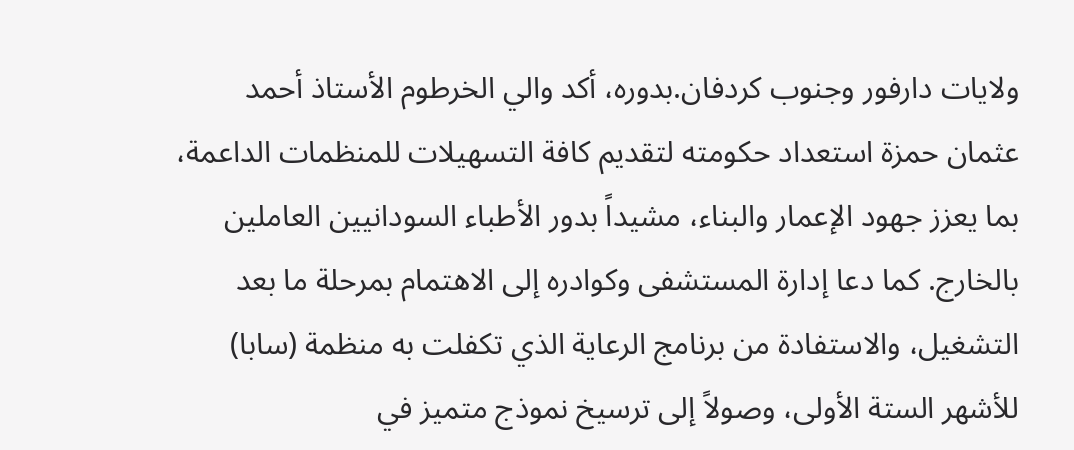ولايات دارفور وجنوب كردفان.بدوره، أكد والي الخرطوم الأستاذ أحمد عثمان حمزة استعداد حكومته لتقديم كافة التسهيلات للمنظمات الداعمة، بما يعزز جهود الإعمار والبناء، مشيداً بدور الأطباء السودانيين العاملين بالخارج. كما دعا إدارة المستشفى وكوادره إلى الاهتمام بمرحلة ما بعد التشغيل، والاستفادة من برنامج الرعاية الذي تكفلت به منظمة (سابا) للأشهر الستة الأولى، وصولاً إلى ترسيخ نموذج متميز في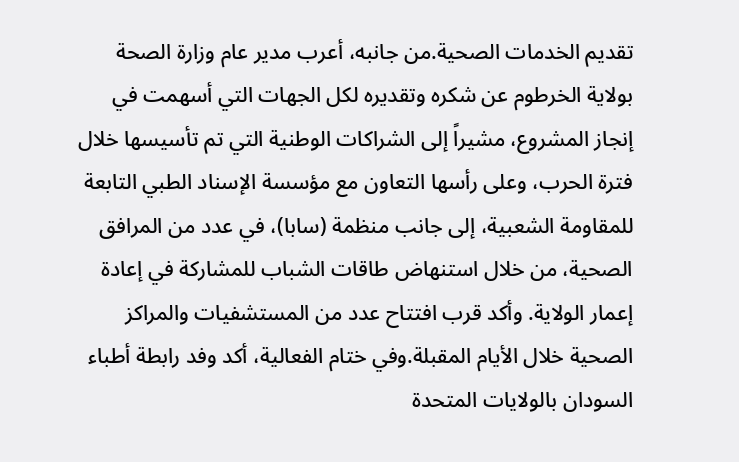تقديم الخدمات الصحية.من جانبه، أعرب مدير عام وزارة الصحة بولاية الخرطوم عن شكره وتقديره لكل الجهات التي أسهمت في إنجاز المشروع، مشيراً إلى الشراكات الوطنية التي تم تأسيسها خلال فترة الحرب، وعلى رأسها التعاون مع مؤسسة الإسناد الطبي التابعة للمقاومة الشعبية، إلى جانب منظمة (سابا)، في عدد من المرافق الصحية، من خلال استنهاض طاقات الشباب للمشاركة في إعادة إعمار الولاية. وأكد قرب افتتاح عدد من المستشفيات والمراكز الصحية خلال الأيام المقبلة.وفي ختام الفعالية، أكد وفد رابطة أطباء السودان بالولايات المتحدة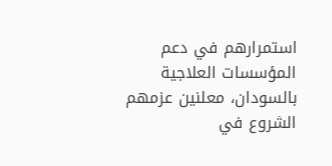استمرارهم في دعم المؤسسات العلاجية بالسودان، معلنين عزمهم الشروع في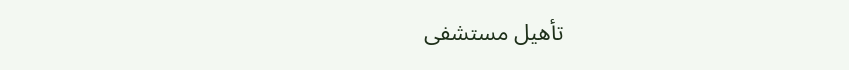تأهيل مستشفى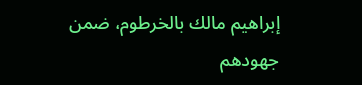إبراهيم مالك بالخرطوم، ضمن جهودهم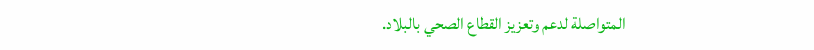المتواصلة لدعم وتعزيز القطاع الصحي بالبلاد.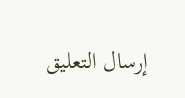إرسال التعليق